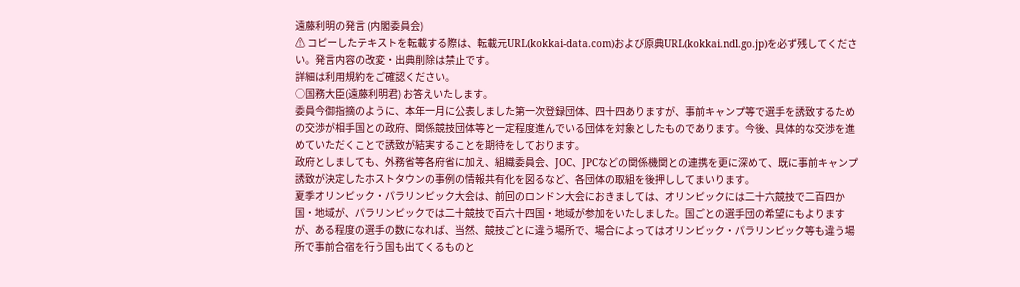遠藤利明の発言 (内閣委員会)
⚠ コピーしたテキストを転載する際は、転載元URL(kokkai-data.com)および原典URL(kokkai.ndl.go.jp)を必ず残してください。発言内容の改変・出典削除は禁止です。
詳細は利用規約をご確認ください。
○国務大臣(遠藤利明君) お答えいたします。
委員今御指摘のように、本年一月に公表しました第一次登録団体、四十四ありますが、事前キャンプ等で選手を誘致するための交渉が相手国との政府、関係競技団体等と一定程度進んでいる団体を対象としたものであります。今後、具体的な交渉を進めていただくことで誘致が結実することを期待をしております。
政府としましても、外務省等各府省に加え、組織委員会、JOC、JPCなどの関係機関との連携を更に深めて、既に事前キャンプ誘致が決定したホストタウンの事例の情報共有化を図るなど、各団体の取組を後押ししてまいります。
夏季オリンピック・パラリンピック大会は、前回のロンドン大会におきましては、オリンピックには二十六競技で二百四か国・地域が、パラリンピックでは二十競技で百六十四国・地域が参加をいたしました。国ごとの選手団の希望にもよりますが、ある程度の選手の数になれば、当然、競技ごとに違う場所で、場合によってはオリンピック・パラリンピック等も違う場所で事前合宿を行う国も出てくるものと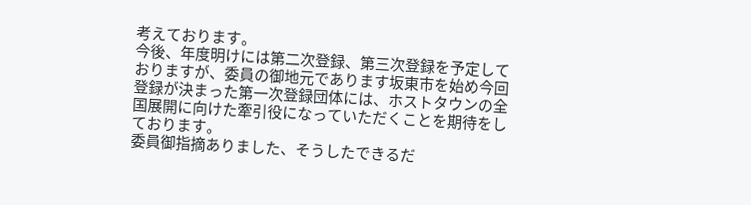考えております。
今後、年度明けには第二次登録、第三次登録を予定しておりますが、委員の御地元であります坂東市を始め今回登録が決まった第一次登録団体には、ホストタウンの全国展開に向けた牽引役になっていただくことを期待をしております。
委員御指摘ありました、そうしたできるだ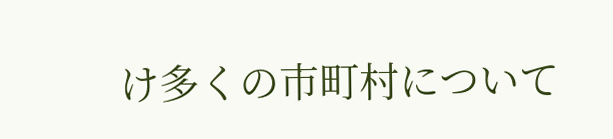け多くの市町村について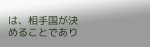は、相手国が決めることであり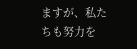ますが、私たちも努力を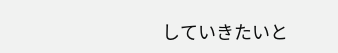していきたいと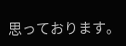思っております。